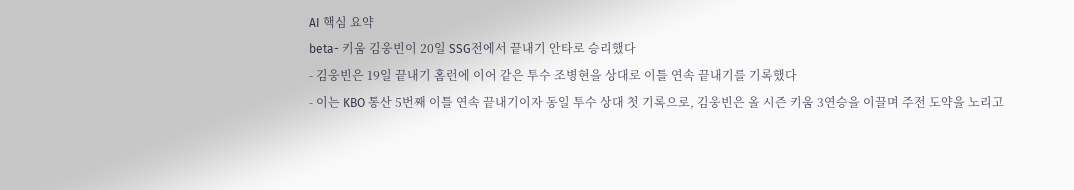AI 핵심 요약
beta- 키움 김웅빈이 20일 SSG전에서 끝내기 안타로 승리했다
- 김웅빈은 19일 끝내기 홈런에 이어 같은 투수 조병현을 상대로 이틀 연속 끝내기를 기록했다
- 이는 KBO 통산 5번째 이틀 연속 끝내기이자 동일 투수 상대 첫 기록으로, 김웅빈은 올 시즌 키움 3연승을 이끌며 주전 도약을 노리고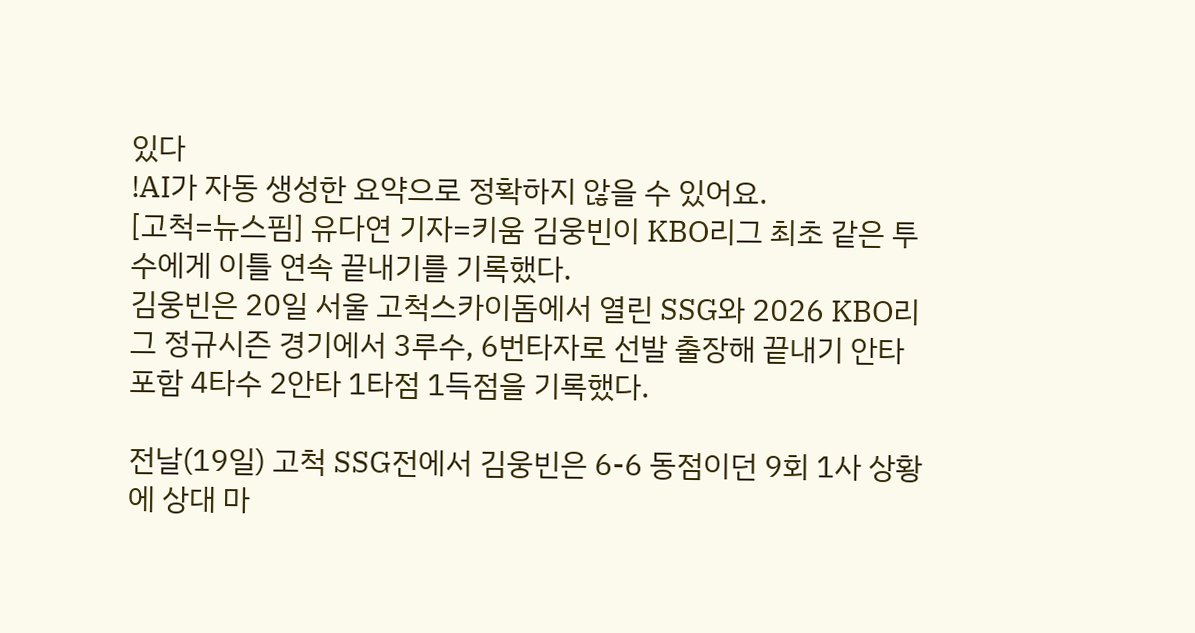있다
!AI가 자동 생성한 요약으로 정확하지 않을 수 있어요.
[고척=뉴스핌] 유다연 기자=키움 김웅빈이 KBO리그 최초 같은 투수에게 이틀 연속 끝내기를 기록했다.
김웅빈은 20일 서울 고척스카이돔에서 열린 SSG와 2026 KBO리그 정규시즌 경기에서 3루수, 6번타자로 선발 출장해 끝내기 안타 포함 4타수 2안타 1타점 1득점을 기록했다.

전날(19일) 고척 SSG전에서 김웅빈은 6-6 동점이던 9회 1사 상황에 상대 마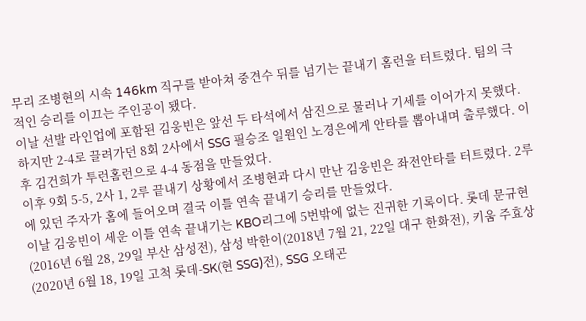무리 조병현의 시속 146km 직구를 받아쳐 중견수 뒤를 넘기는 끝내기 홈런을 터트렸다. 팀의 극적인 승리를 이끄는 주인공이 됐다.
이날 선발 라인업에 포함된 김웅빈은 앞선 두 타석에서 삼진으로 물러나 기세를 이어가지 못했다. 하지만 2-4로 끌려가던 8회 2사에서 SSG 필승조 일원인 노경은에게 안타를 뽑아내며 출루했다. 이후 김건희가 투런홈런으로 4-4 동점을 만들었다.
이후 9회 5-5, 2사 1, 2루 끝내기 상황에서 조병현과 다시 만난 김웅빈은 좌전안타를 터트렸다. 2루에 있던 주자가 홈에 들어오며 결국 이틀 연속 끝내기 승리를 만들었다.
이날 김웅빈이 세운 이틀 연속 끝내기는 KBO리그에 5번밖에 없는 진귀한 기록이다. 롯데 문규현(2016년 6월 28, 29일 부산 삼성전), 삼성 박한이(2018년 7월 21, 22일 대구 한화전), 키움 주효상(2020년 6월 18, 19일 고척 롯데-SK(현 SSG)전), SSG 오태곤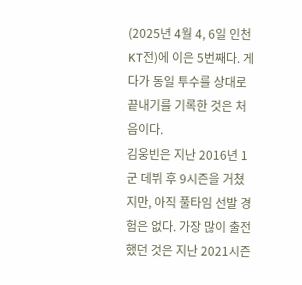(2025년 4월 4, 6일 인천 KT전)에 이은 5번째다. 게다가 동일 투수를 상대로 끝내기를 기록한 것은 처음이다.
김웅빈은 지난 2016년 1군 데뷔 후 9시즌을 거쳤지만, 아직 풀타임 선발 경험은 없다. 가장 많이 출전했던 것은 지난 2021시즌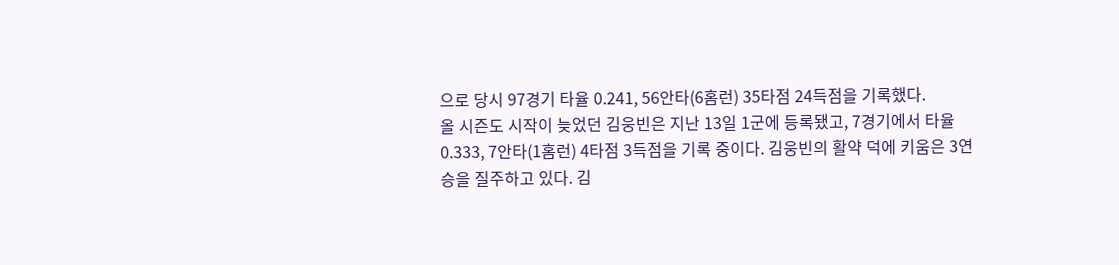으로 당시 97경기 타율 0.241, 56안타(6홈런) 35타점 24득점을 기록했다.
올 시즌도 시작이 늦었던 김웅빈은 지난 13일 1군에 등록됐고, 7경기에서 타율 0.333, 7안타(1홈런) 4타점 3득점을 기록 중이다. 김웅빈의 활약 덕에 키움은 3연승을 질주하고 있다. 김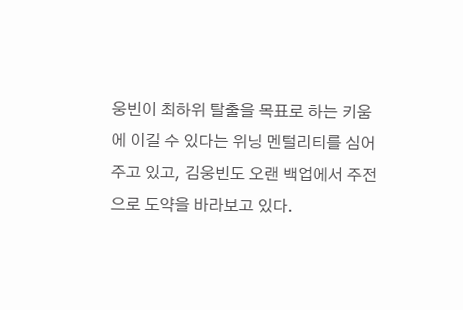웅빈이 최하위 탈출을 목표로 하는 키움에 이길 수 있다는 위닝 멘털리티를 심어주고 있고, 김웅빈도 오랜 백업에서 주전으로 도약을 바라보고 있다.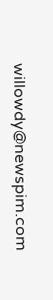willowdy@newspim.com